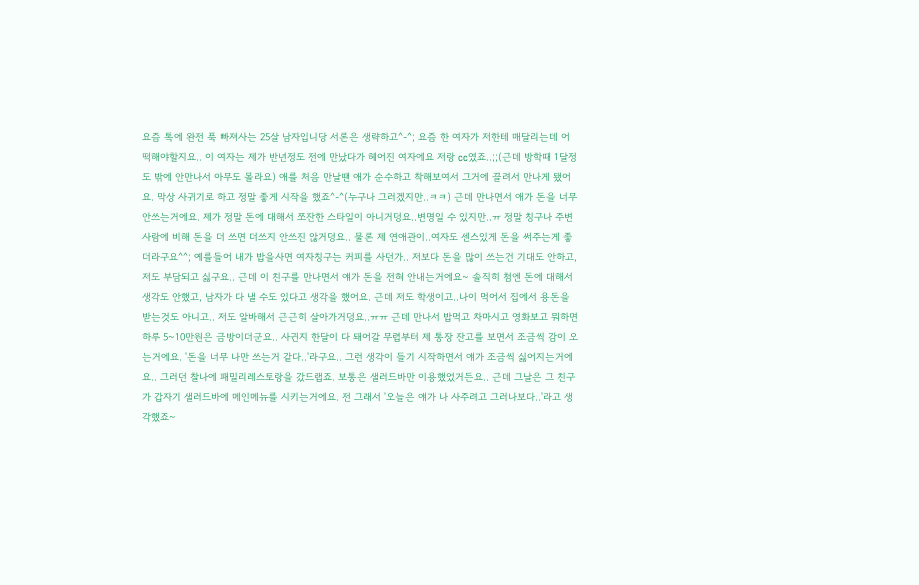요즘 톡에 완전 푹 빠져사는 25살 남자입니당 서론은 생략하고^-^; 요즘 한 여자가 저한테 매달리는데 어떡해야할지요.. 이 여자는 제가 반년정도 전에 만났다가 헤어진 여자에요 저랑 cc였죠..;;(근데 방학때 1달정도 밖에 안만나서 아무도 몰라요) 애를 처음 만날땐 애가 순수하고 착해보여서 그거에 끌려서 만나게 됐어요. 막상 사귀기로 하고 정말 좋게 시작을 했죠^-^(누구나 그러겠지만..ㅋㅋ) 근데 만나면서 애가 돈을 너무 안쓰는거에요. 제가 정말 돈에 대해서 쪼잔한 스타일이 아니거덩요..변명일 수 있지만..ㅠ 정말 칭구나 주변사람에 비해 돈을 더 쓰면 더쓰지 안쓰진 않거덩요.. 물론 제 연애관이..여자도 센스있게 돈을 써주는게 좋더라구요^^; 예를들어 내가 밥을사면 여자칭구는 커피를 사던가.. 저보다 돈을 많이 쓰는건 기대도 안하고, 저도 부담되고 싫구요.. 근데 이 친구를 만나면서 얘가 돈을 전혀 안내는거에요~ 솔직히 첨엔 돈에 대해서 생각도 안했고, 남자가 다 낼 수도 있다고 생각을 했어요. 근데 저도 학생이고..나이 먹어서 집에서 용돈을 받는것도 아니고.. 저도 알바해서 근근히 살아가거덩요..ㅠㅠ 근데 만나서 밥먹고 차마시고 영화보고 뭐하면 하루 5~10만원은 금방이더군요.. 사귄지 한달이 다 돼어갈 무렵부터 제 통장 잔고를 보면서 조금씩 감이 오는거에요. '돈을 너무 나만 쓰는거 같다..'라구요.. 그런 생각이 들기 시작하면서 얘가 조금씩 싫어지는거에요.. 그러던 찰나에 패밀리레스토랑을 갔드랩죠. 보통은 샐러드바만 이용했었거든요.. 근데 그날은 그 친구가 갑자기 샐러드바에 메인메뉴를 시키는거에요. 전 그래서 '오늘은 얘가 나 사주려고 그러나보다..'라고 생각했죠~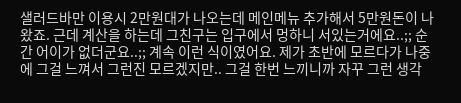샐러드바만 이용시 2만원대가 나오는데 메인메뉴 추가해서 5만원돈이 나왔죠. 근데 계산을 하는데 그친구는 입구에서 멍하니 서있는거에요..;; 순간 어이가 없더군요..;; 계속 이런 식이였어요. 제가 초반에 모르다가 나중에 그걸 느껴서 그런진 모르겠지만.. 그걸 한번 느끼니까 자꾸 그런 생각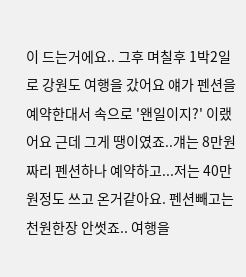이 드는거에요.. 그후 며칠후 1박2일로 강원도 여행을 갔어요 얘가 펜션을 예약한대서 속으로 '왠일이지?' 이랬어요 근데 그게 땡이였죠..걔는 8만원짜리 펜션하나 예약하고...저는 40만원정도 쓰고 온거같아요. 펜션빼고는 천원한장 안썻죠.. 여행을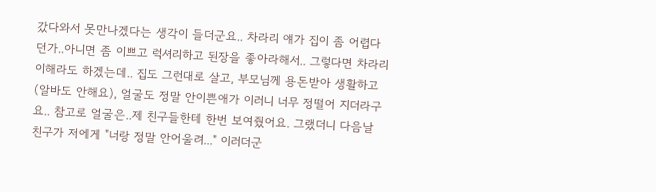갔다와서 못만나겠다는 생각이 들더군요.. 차라리 얘가 집이 좀 어렵다던가..아니면 좀 이쁘고 럭셔리하고 된장을 좋아라해서.. 그렇다면 차라리 이해라도 하겠는데.. 집도 그런대로 살고, 부모님께 용돈받아 생활하고(알바도 안해요), 얼굴도 정말 안이쁜애가 이러니 너무 정떨어 지더라구요.. 참고로 얼굴은..제 친구들한테 한번 보여줬어요. 그랬더니 다음날 친구가 저에게 "너랑 정말 안어울려..." 이러더군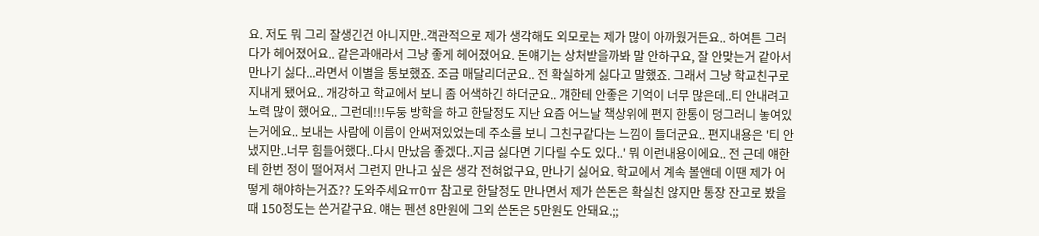요. 저도 뭐 그리 잘생긴건 아니지만..객관적으로 제가 생각해도 외모로는 제가 많이 아까웠거든요.. 하여튼 그러다가 헤어졌어요.. 같은과애라서 그냥 좋게 헤어졌어요. 돈얘기는 상처받을까봐 말 안하구요, 잘 안맞는거 같아서 만나기 싫다...라면서 이별을 통보했죠. 조금 매달리더군요.. 전 확실하게 싫다고 말했죠. 그래서 그냥 학교친구로 지내게 됐어요.. 개강하고 학교에서 보니 좀 어색하긴 하더군요.. 걔한테 안좋은 기억이 너무 많은데..티 안내려고 노력 많이 했어요.. 그런데!!!두둥 방학을 하고 한달정도 지난 요즘 어느날 책상위에 편지 한통이 덩그러니 놓여있는거에요.. 보내는 사람에 이름이 안써져있었는데 주소를 보니 그친구같다는 느낌이 들더군요.. 편지내용은 '티 안냈지만..너무 힘들어했다..다시 만났음 좋겠다..지금 싫다면 기다릴 수도 있다..' 뭐 이런내용이에요.. 전 근데 얘한테 한번 정이 떨어져서 그런지 만나고 싶은 생각 전혀없구요, 만나기 싫어요. 학교에서 계속 볼앤데 이땐 제가 어떻게 해야하는거죠?? 도와주세요ㅠ0ㅠ 참고로 한달정도 만나면서 제가 쓴돈은 확실친 않지만 통장 잔고로 봤을때 150정도는 쓴거같구요. 얘는 펜션 8만원에 그외 쓴돈은 5만원도 안돼요.;;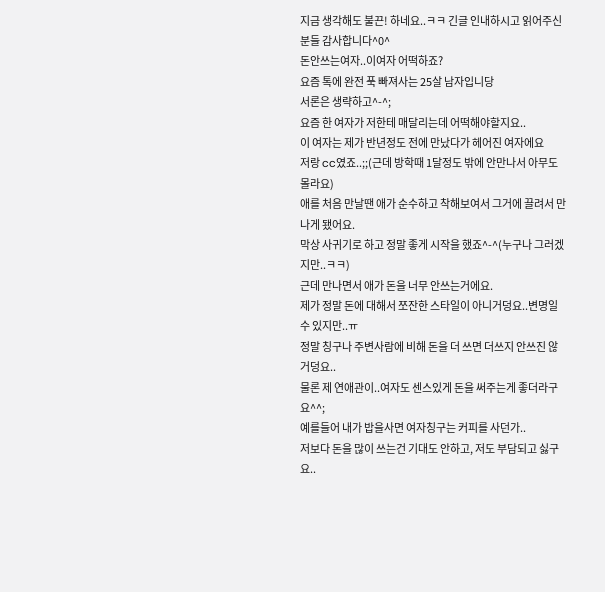지금 생각해도 불끈! 하네요..ㅋㅋ 긴글 인내하시고 읽어주신분들 감사합니다^0^
돈안쓰는여자..이여자 어떡하죠?
요즘 톡에 완전 푹 빠져사는 25살 남자입니당
서론은 생략하고^-^;
요즘 한 여자가 저한테 매달리는데 어떡해야할지요..
이 여자는 제가 반년정도 전에 만났다가 헤어진 여자에요
저랑 cc였죠..;;(근데 방학때 1달정도 밖에 안만나서 아무도 몰라요)
애를 처음 만날땐 애가 순수하고 착해보여서 그거에 끌려서 만나게 됐어요.
막상 사귀기로 하고 정말 좋게 시작을 했죠^-^(누구나 그러겠지만..ㅋㅋ)
근데 만나면서 애가 돈을 너무 안쓰는거에요.
제가 정말 돈에 대해서 쪼잔한 스타일이 아니거덩요..변명일 수 있지만..ㅠ
정말 칭구나 주변사람에 비해 돈을 더 쓰면 더쓰지 안쓰진 않거덩요..
물론 제 연애관이..여자도 센스있게 돈을 써주는게 좋더라구요^^;
예를들어 내가 밥을사면 여자칭구는 커피를 사던가..
저보다 돈을 많이 쓰는건 기대도 안하고, 저도 부담되고 싫구요..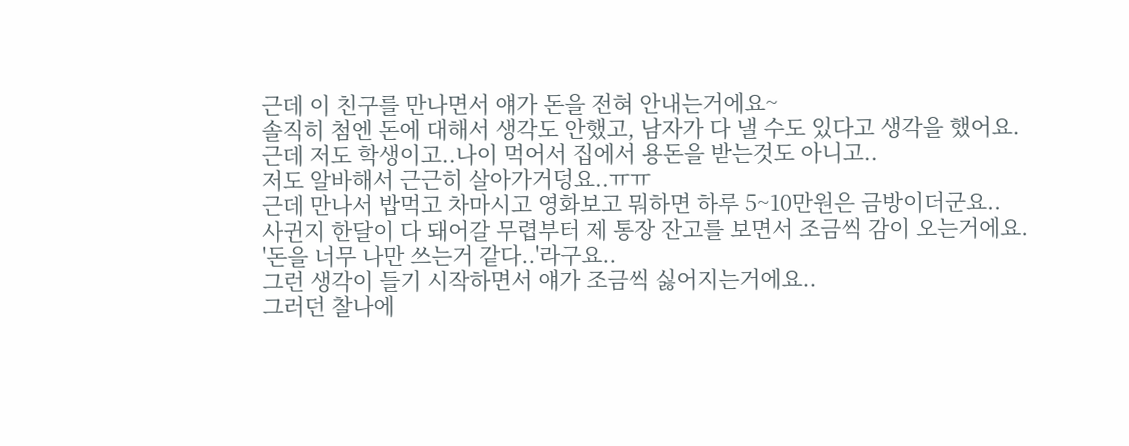근데 이 친구를 만나면서 얘가 돈을 전혀 안내는거에요~
솔직히 첨엔 돈에 대해서 생각도 안했고, 남자가 다 낼 수도 있다고 생각을 했어요.
근데 저도 학생이고..나이 먹어서 집에서 용돈을 받는것도 아니고..
저도 알바해서 근근히 살아가거덩요..ㅠㅠ
근데 만나서 밥먹고 차마시고 영화보고 뭐하면 하루 5~10만원은 금방이더군요..
사귄지 한달이 다 돼어갈 무렵부터 제 통장 잔고를 보면서 조금씩 감이 오는거에요.
'돈을 너무 나만 쓰는거 같다..'라구요..
그런 생각이 들기 시작하면서 얘가 조금씩 싫어지는거에요..
그러던 찰나에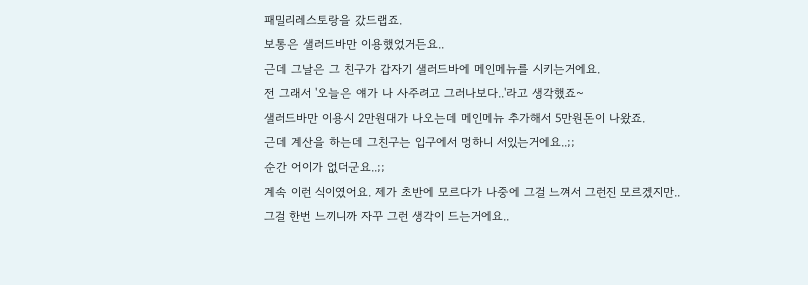패밀리레스토랑을 갔드랩죠.
보통은 샐러드바만 이용했었거든요..
근데 그날은 그 친구가 갑자기 샐러드바에 메인메뉴를 시키는거에요.
전 그래서 '오늘은 얘가 나 사주려고 그러나보다..'라고 생각했죠~
샐러드바만 이용시 2만원대가 나오는데 메인메뉴 추가해서 5만원돈이 나왔죠.
근데 계산을 하는데 그친구는 입구에서 멍하니 서있는거에요..;;
순간 어이가 없더군요..;;
계속 이런 식이였어요. 제가 초반에 모르다가 나중에 그걸 느껴서 그런진 모르겠지만..
그걸 한번 느끼니까 자꾸 그런 생각이 드는거에요..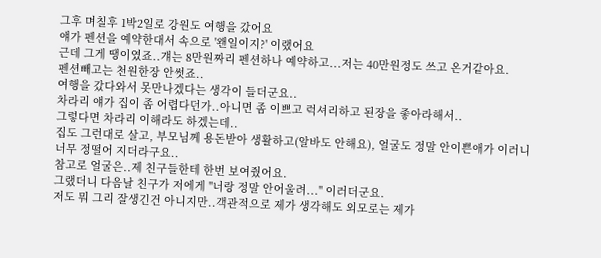그후 며칠후 1박2일로 강원도 여행을 갔어요
얘가 펜션을 예약한대서 속으로 '왠일이지?' 이랬어요
근데 그게 땡이였죠..걔는 8만원짜리 펜션하나 예약하고...저는 40만원정도 쓰고 온거같아요.
펜션빼고는 천원한장 안썻죠..
여행을 갔다와서 못만나겠다는 생각이 들더군요..
차라리 얘가 집이 좀 어렵다던가..아니면 좀 이쁘고 럭셔리하고 된장을 좋아라해서..
그렇다면 차라리 이해라도 하겠는데..
집도 그런대로 살고, 부모님께 용돈받아 생활하고(알바도 안해요), 얼굴도 정말 안이쁜애가 이러니
너무 정떨어 지더라구요..
참고로 얼굴은..제 친구들한테 한번 보여줬어요.
그랬더니 다음날 친구가 저에게 "너랑 정말 안어울려..." 이러더군요.
저도 뭐 그리 잘생긴건 아니지만..객관적으로 제가 생각해도 외모로는 제가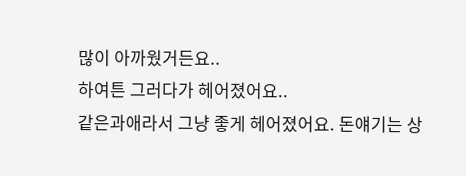많이 아까웠거든요..
하여튼 그러다가 헤어졌어요..
같은과애라서 그냥 좋게 헤어졌어요. 돈얘기는 상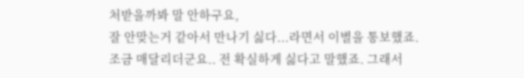처받을까봐 말 안하구요,
잘 안맞는거 같아서 만나기 싫다...라면서 이별을 통보했죠.
조금 매달리더군요.. 전 확실하게 싫다고 말했죠. 그래서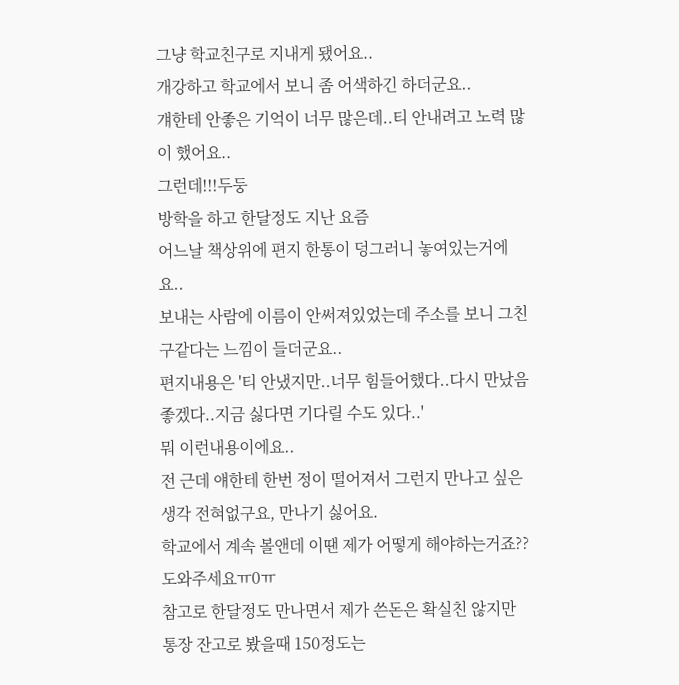그냥 학교친구로 지내게 됐어요..
개강하고 학교에서 보니 좀 어색하긴 하더군요..
걔한테 안좋은 기억이 너무 많은데..티 안내려고 노력 많이 했어요..
그런데!!!두둥
방학을 하고 한달정도 지난 요즘
어느날 책상위에 편지 한통이 덩그러니 놓여있는거에요..
보내는 사람에 이름이 안써져있었는데 주소를 보니 그친구같다는 느낌이 들더군요..
편지내용은 '티 안냈지만..너무 힘들어했다..다시 만났음 좋겠다..지금 싫다면 기다릴 수도 있다..'
뭐 이런내용이에요..
전 근데 얘한테 한번 정이 떨어져서 그런지 만나고 싶은 생각 전혀없구요, 만나기 싫어요.
학교에서 계속 볼앤데 이땐 제가 어떻게 해야하는거죠??
도와주세요ㅠ0ㅠ
참고로 한달정도 만나면서 제가 쓴돈은 확실친 않지만 통장 잔고로 봤을때 150정도는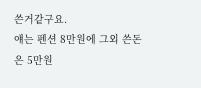쓴거같구요.
얘는 펜션 8만원에 그외 쓴돈은 5만원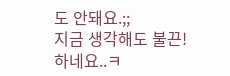도 안돼요.;;
지금 생각해도 불끈! 하네요..ㅋ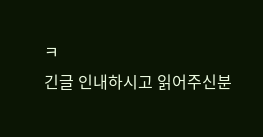ㅋ
긴글 인내하시고 읽어주신분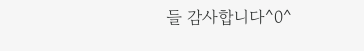들 감사합니다^0^